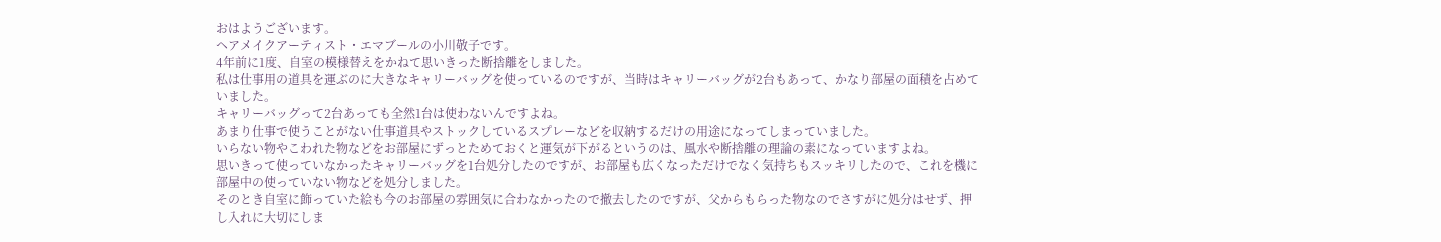おはようございます。
ヘアメイクアーティスト・エマブールの小川敬子です。
4年前に1度、自室の模様替えをかねて思いきった断捨離をしました。
私は仕事用の道具を運ぶのに大きなキャリーバッグを使っているのですが、当時はキャリーバッグが2台もあって、かなり部屋の面積を占めていました。
キャリーバッグって2台あっても全然1台は使わないんですよね。
あまり仕事で使うことがない仕事道具やストックしているスプレーなどを収納するだけの用途になってしまっていました。
いらない物やこわれた物などをお部屋にずっとためておくと運気が下がるというのは、風水や断捨離の理論の素になっていますよね。
思いきって使っていなかったキャリーバッグを1台処分したのですが、お部屋も広くなっただけでなく気持ちもスッキリしたので、これを機に部屋中の使っていない物などを処分しました。
そのとき自室に飾っていた絵も今のお部屋の雰囲気に合わなかったので撤去したのですが、父からもらった物なのでさすがに処分はせず、押し入れに大切にしま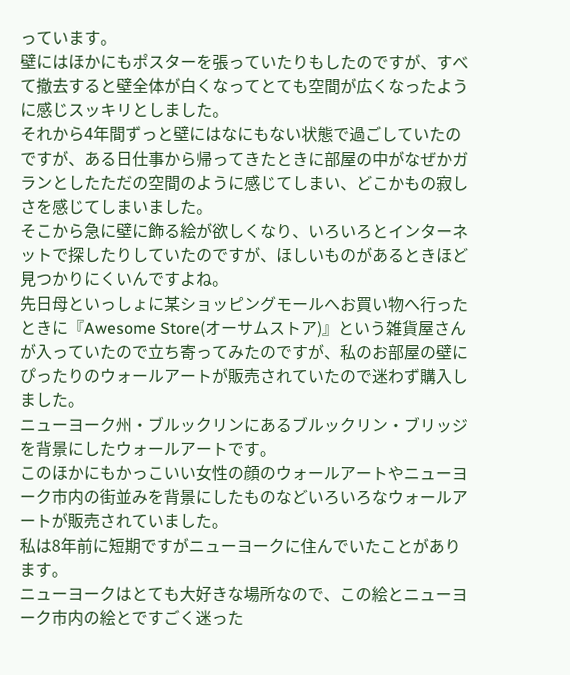っています。
壁にはほかにもポスターを張っていたりもしたのですが、すべて撤去すると壁全体が白くなってとても空間が広くなったように感じスッキリとしました。
それから4年間ずっと壁にはなにもない状態で過ごしていたのですが、ある日仕事から帰ってきたときに部屋の中がなぜかガランとしたただの空間のように感じてしまい、どこかもの寂しさを感じてしまいました。
そこから急に壁に飾る絵が欲しくなり、いろいろとインターネットで探したりしていたのですが、ほしいものがあるときほど見つかりにくいんですよね。
先日母といっしょに某ショッピングモールへお買い物へ行ったときに『Awesome Store(オーサムストア)』という雑貨屋さんが入っていたので立ち寄ってみたのですが、私のお部屋の壁にぴったりのウォールアートが販売されていたので迷わず購入しました。
ニューヨーク州・ブルックリンにあるブルックリン・ブリッジを背景にしたウォールアートです。
このほかにもかっこいい女性の顔のウォールアートやニューヨーク市内の街並みを背景にしたものなどいろいろなウォールアートが販売されていました。
私は8年前に短期ですがニューヨークに住んでいたことがあります。
ニューヨークはとても大好きな場所なので、この絵とニューヨーク市内の絵とですごく迷った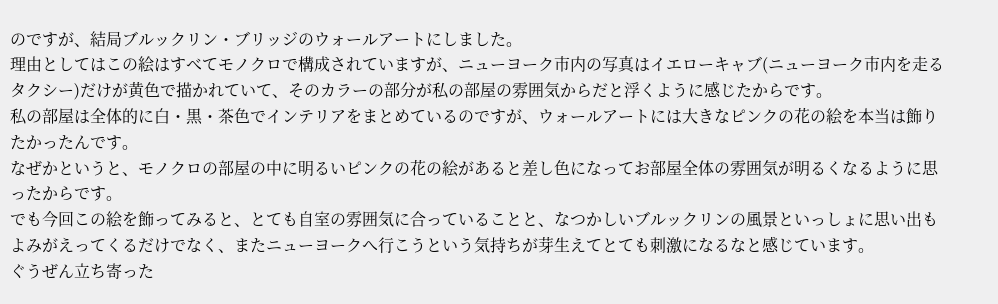のですが、結局ブルックリン・ブリッジのウォールアートにしました。
理由としてはこの絵はすべてモノクロで構成されていますが、ニューヨーク市内の写真はイエローキャブ(ニューヨーク市内を走るタクシー)だけが黄色で描かれていて、そのカラーの部分が私の部屋の雰囲気からだと浮くように感じたからです。
私の部屋は全体的に白・黒・茶色でインテリアをまとめているのですが、ウォールアートには大きなピンクの花の絵を本当は飾りたかったんです。
なぜかというと、モノクロの部屋の中に明るいピンクの花の絵があると差し色になってお部屋全体の雰囲気が明るくなるように思ったからです。
でも今回この絵を飾ってみると、とても自室の雰囲気に合っていることと、なつかしいブルックリンの風景といっしょに思い出もよみがえってくるだけでなく、またニューヨークへ行こうという気持ちが芽生えてとても刺激になるなと感じています。
ぐうぜん立ち寄った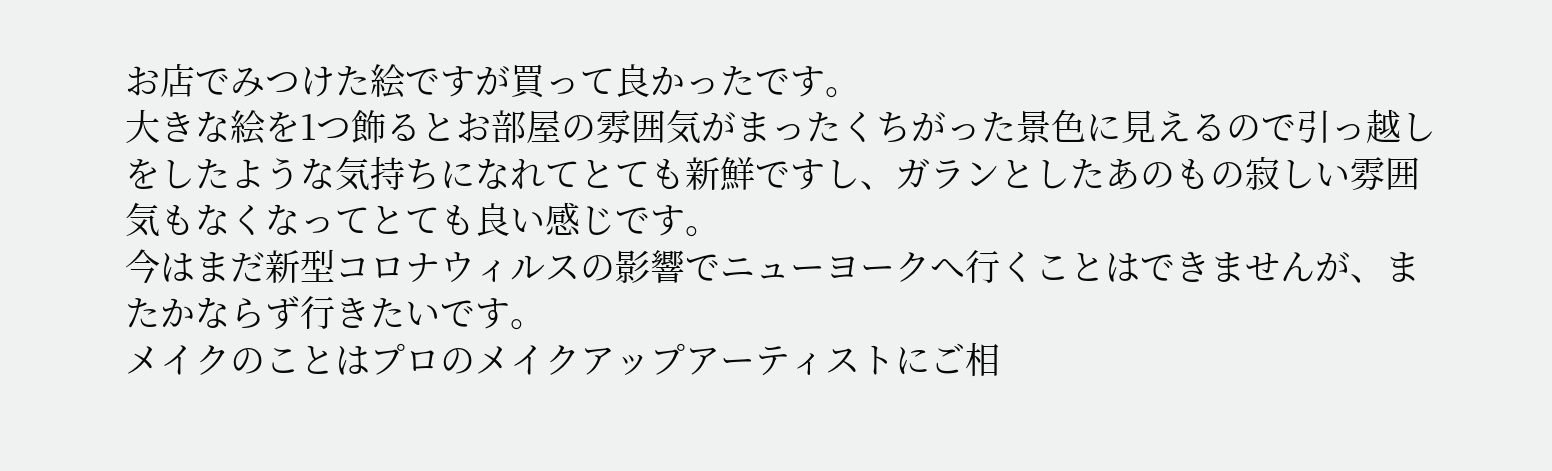お店でみつけた絵ですが買って良かったです。
大きな絵を1つ飾るとお部屋の雰囲気がまったくちがった景色に見えるので引っ越しをしたような気持ちになれてとても新鮮ですし、ガランとしたあのもの寂しい雰囲気もなくなってとても良い感じです。
今はまだ新型コロナウィルスの影響でニューヨークへ行くことはできませんが、またかならず行きたいです。
メイクのことはプロのメイクアップアーティストにご相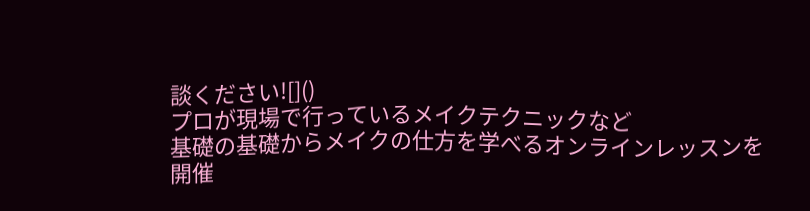談ください![]()
プロが現場で行っているメイクテクニックなど
基礎の基礎からメイクの仕方を学べるオンラインレッスンを開催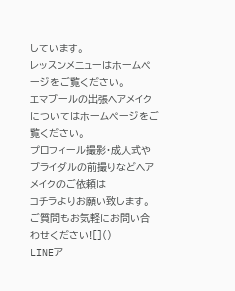しています。
レッスンメニューはホームページをご覧ください。
エマブールの出張ヘアメイクについてはホームページをご覧ください。
プロフィール撮影・成人式やブライダルの前撮りなどヘアメイクのご依頼は
コチラよりお願い致します。
ご質問もお気軽にお問い合わせください![]()
LINEア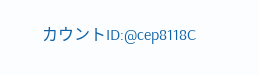カウントID:@cep8118C